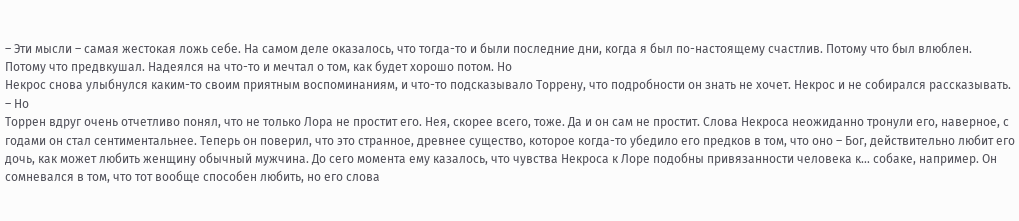– Эти мысли – самая жестокая ложь себе. На самом деле оказалось, что тогда-то и были последние дни, когда я был по-настоящему счастлив. Потому что был влюблен. Потому что предвкушал. Надеялся на что-то и мечтал о том, как будет хорошо потом. Но
Некрос снова улыбнулся каким-то своим приятным воспоминаниям, и что-то подсказывало Торрену, что подробности он знать не хочет. Некрос и не собирался рассказывать.
– Но
Торрен вдруг очень отчетливо понял, что не только Лора не простит его. Нея, скорее всего, тоже. Да и он сам не простит. Слова Некроса неожиданно тронули его, наверное, с годами он стал сентиментальнее. Теперь он поверил, что это странное, древнее существо, которое когда-то убедило его предков в том, что оно – Бог, действительно любит его дочь, как может любить женщину обычный мужчина. До сего момента ему казалось, что чувства Некроса к Лоре подобны привязанности человека к… собаке, например. Он сомневался в том, что тот вообще способен любить, но его слова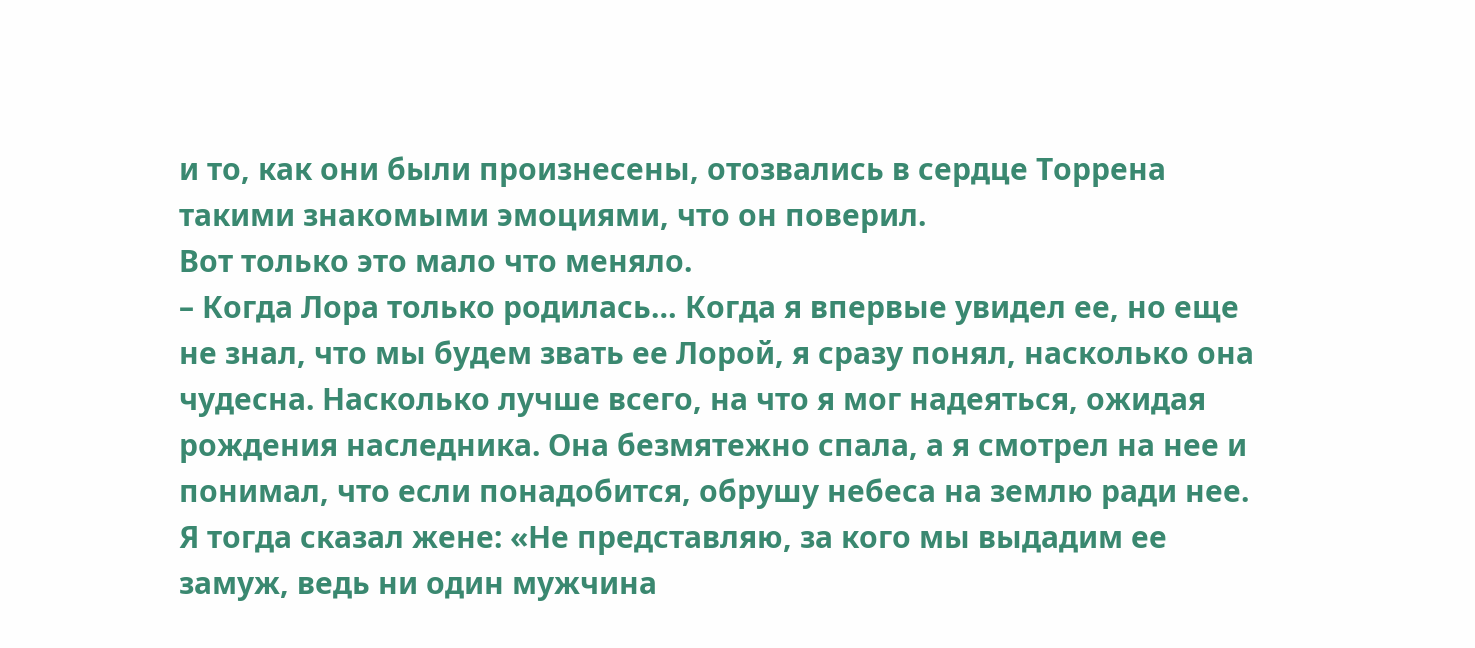и то, как они были произнесены, отозвались в сердце Торрена такими знакомыми эмоциями, что он поверил.
Вот только это мало что меняло.
– Когда Лора только родилась… Когда я впервые увидел ее, но еще не знал, что мы будем звать ее Лорой, я сразу понял, насколько она чудесна. Насколько лучше всего, на что я мог надеяться, ожидая рождения наследника. Она безмятежно спала, а я смотрел на нее и понимал, что если понадобится, обрушу небеса на землю ради нее. Я тогда сказал жене: «Не представляю, за кого мы выдадим ее замуж, ведь ни один мужчина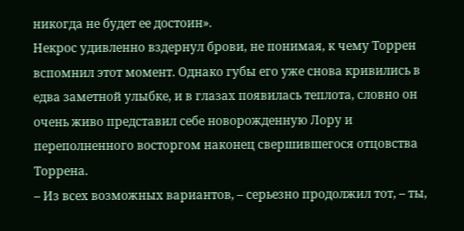никогда не будет ее достоин».
Некрос удивленно вздернул брови, не понимая, к чему Торрен вспомнил этот момент. Однако губы его уже снова кривились в едва заметной улыбке, и в глазах появилась теплота, словно он очень живо представил себе новорожденную Лору и переполненного восторгом наконец свершившегося отцовства Торрена.
– Из всех возможных вариантов, – серьезно продолжил тот, – ты,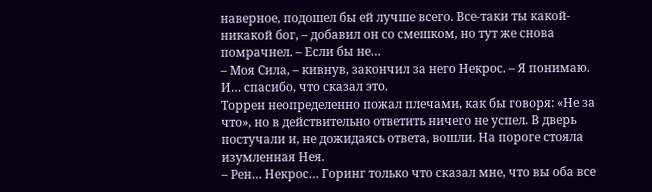наверное, подошел бы ей лучше всего. Все-таки ты какой-никакой бог, – добавил он со смешком, но тут же снова помрачнел. – Если бы не…
– Моя Сила, – кивнув, закончил за него Некрос. – Я понимаю. И… спасибо, что сказал это.
Торрен неопределенно пожал плечами, как бы говоря: «Не за что», но в действительно ответить ничего не успел. В дверь постучали и, не дожидаясь ответа, вошли. На пороге стояла изумленная Нея.
– Рен… Некрос… Горинг только что сказал мне, что вы оба все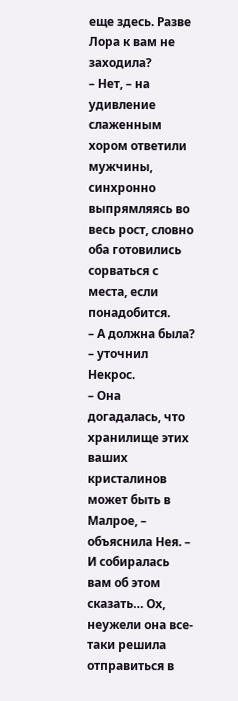еще здесь. Разве Лора к вам не заходила?
– Нет, – на удивление слаженным хором ответили мужчины, синхронно выпрямляясь во весь рост, словно оба готовились сорваться с места, если понадобится.
– А должна была? – уточнил Некрос.
– Она догадалась, что хранилище этих ваших кристалинов может быть в Малрое, – объяснила Нея. – И собиралась вам об этом сказать… Ох, неужели она все-таки решила отправиться в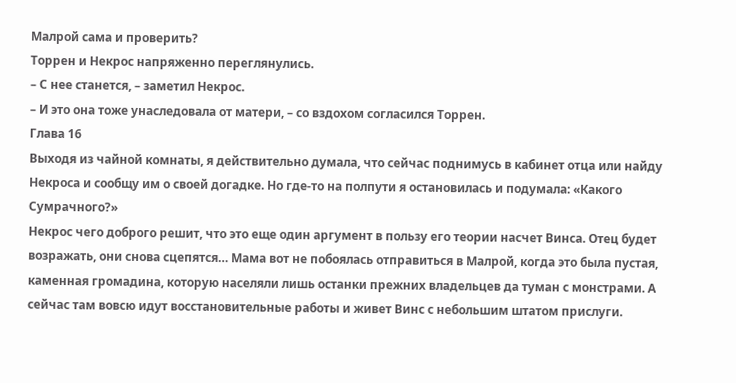Малрой сама и проверить?
Торрен и Некрос напряженно переглянулись.
– С нее станется, – заметил Некрос.
– И это она тоже унаследовала от матери, – со вздохом согласился Торрен.
Глава 16
Выходя из чайной комнаты, я действительно думала, что сейчас поднимусь в кабинет отца или найду Некроса и сообщу им о своей догадке. Но где-то на полпути я остановилась и подумала: «Какого Сумрачного?»
Некрос чего доброго решит, что это еще один аргумент в пользу его теории насчет Винса. Отец будет возражать, они снова сцепятся… Мама вот не побоялась отправиться в Малрой, когда это была пустая, каменная громадина, которую населяли лишь останки прежних владельцев да туман с монстрами. А сейчас там вовсю идут восстановительные работы и живет Винс с небольшим штатом прислуги.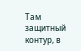Там защитный контур, в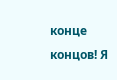конце концов! Я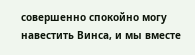совершенно спокойно могу навестить Винса, и мы вместе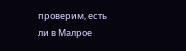проверим, есть ли в Малрое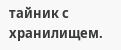тайник с хранилищем.